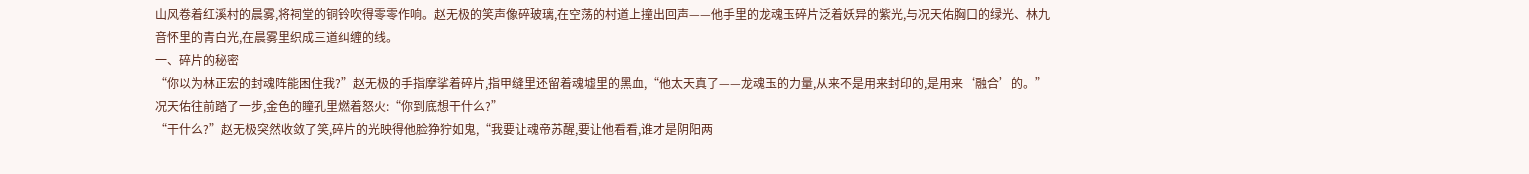山风卷着红溪村的晨雾,将祠堂的铜铃吹得零零作响。赵无极的笑声像碎玻璃,在空荡的村道上撞出回声——他手里的龙魂玉碎片泛着妖异的紫光,与况天佑胸口的绿光、林九音怀里的青白光,在晨雾里织成三道纠缠的线。
一、碎片的秘密
“你以为林正宏的封魂阵能困住我?”赵无极的手指摩挲着碎片,指甲缝里还留着魂墟里的黑血,“他太天真了——龙魂玉的力量,从来不是用来封印的,是用来‘融合’的。”
况天佑往前踏了一步,金色的瞳孔里燃着怒火:“你到底想干什么?”
“干什么?”赵无极突然收敛了笑,碎片的光映得他脸狰狞如鬼,“我要让魂帝苏醒,要让他看看,谁才是阴阳两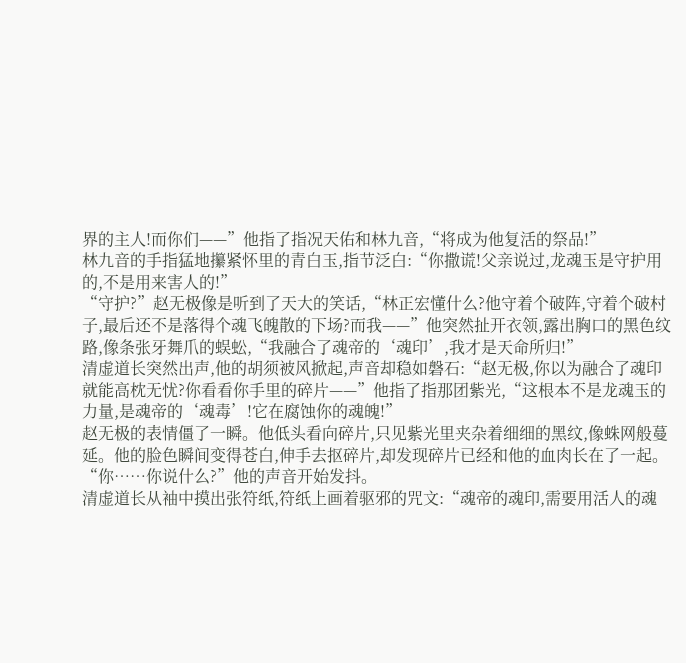界的主人!而你们——”他指了指况天佑和林九音,“将成为他复活的祭品!”
林九音的手指猛地攥紧怀里的青白玉,指节泛白:“你撒谎!父亲说过,龙魂玉是守护用的,不是用来害人的!”
“守护?”赵无极像是听到了天大的笑话,“林正宏懂什么?他守着个破阵,守着个破村子,最后还不是落得个魂飞魄散的下场?而我——”他突然扯开衣领,露出胸口的黑色纹路,像条张牙舞爪的蜈蚣,“我融合了魂帝的‘魂印’,我才是天命所归!”
清虚道长突然出声,他的胡须被风掀起,声音却稳如磐石:“赵无极,你以为融合了魂印就能高枕无忧?你看看你手里的碎片——”他指了指那团紫光,“这根本不是龙魂玉的力量,是魂帝的‘魂毒’!它在腐蚀你的魂魄!”
赵无极的表情僵了一瞬。他低头看向碎片,只见紫光里夹杂着细细的黑纹,像蛛网般蔓延。他的脸色瞬间变得苍白,伸手去抠碎片,却发现碎片已经和他的血肉长在了一起。
“你……你说什么?”他的声音开始发抖。
清虚道长从袖中摸出张符纸,符纸上画着驱邪的咒文:“魂帝的魂印,需要用活人的魂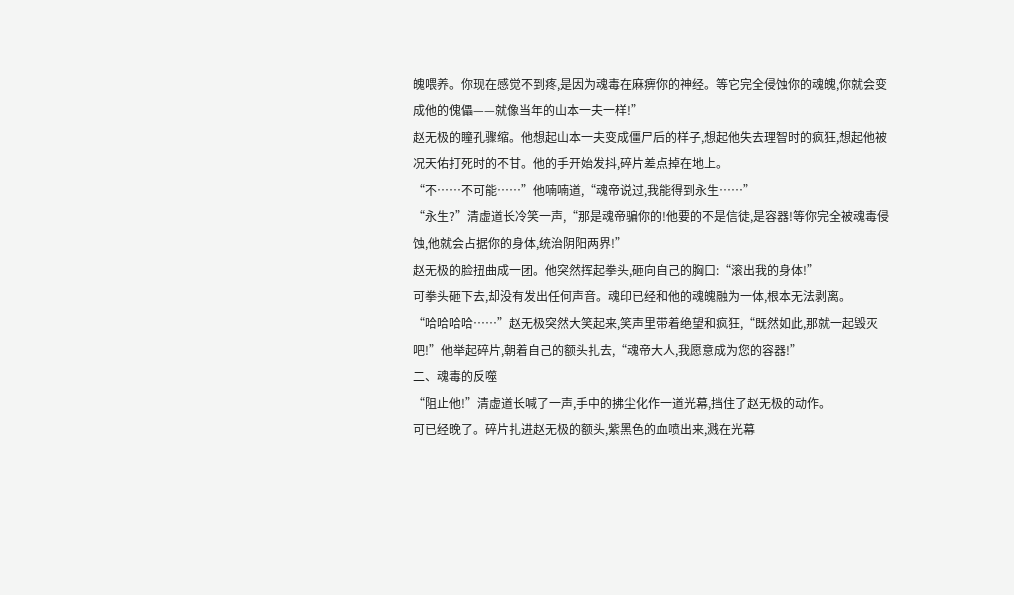魄喂养。你现在感觉不到疼,是因为魂毒在麻痹你的神经。等它完全侵蚀你的魂魄,你就会变成他的傀儡——就像当年的山本一夫一样!”
赵无极的瞳孔骤缩。他想起山本一夫变成僵尸后的样子,想起他失去理智时的疯狂,想起他被况天佑打死时的不甘。他的手开始发抖,碎片差点掉在地上。
“不……不可能……”他喃喃道,“魂帝说过,我能得到永生……”
“永生?”清虚道长冷笑一声,“那是魂帝骗你的!他要的不是信徒,是容器!等你完全被魂毒侵蚀,他就会占据你的身体,统治阴阳两界!”
赵无极的脸扭曲成一团。他突然挥起拳头,砸向自己的胸口:“滚出我的身体!”
可拳头砸下去,却没有发出任何声音。魂印已经和他的魂魄融为一体,根本无法剥离。
“哈哈哈哈……”赵无极突然大笑起来,笑声里带着绝望和疯狂,“既然如此,那就一起毁灭吧!”他举起碎片,朝着自己的额头扎去,“魂帝大人,我愿意成为您的容器!”
二、魂毒的反噬
“阻止他!”清虚道长喊了一声,手中的拂尘化作一道光幕,挡住了赵无极的动作。
可已经晚了。碎片扎进赵无极的额头,紫黑色的血喷出来,溅在光幕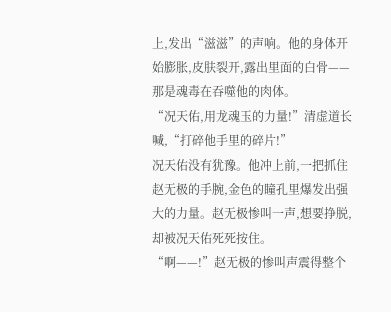上,发出“滋滋”的声响。他的身体开始膨胀,皮肤裂开,露出里面的白骨——那是魂毒在吞噬他的肉体。
“况天佑,用龙魂玉的力量!”清虚道长喊,“打碎他手里的碎片!”
况天佑没有犹豫。他冲上前,一把抓住赵无极的手腕,金色的瞳孔里爆发出强大的力量。赵无极惨叫一声,想要挣脱,却被况天佑死死按住。
“啊——!”赵无极的惨叫声震得整个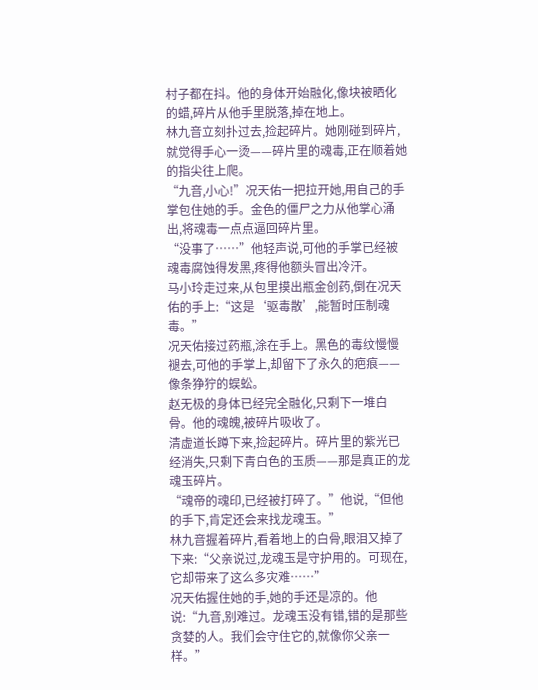村子都在抖。他的身体开始融化,像块被晒化的蜡,碎片从他手里脱落,掉在地上。
林九音立刻扑过去,捡起碎片。她刚碰到碎片,就觉得手心一烫——碎片里的魂毒,正在顺着她的指尖往上爬。
“九音,小心!”况天佑一把拉开她,用自己的手掌包住她的手。金色的僵尸之力从他掌心涌出,将魂毒一点点逼回碎片里。
“没事了……”他轻声说,可他的手掌已经被魂毒腐蚀得发黑,疼得他额头冒出冷汗。
马小玲走过来,从包里摸出瓶金创药,倒在况天佑的手上:“这是‘驱毒散’,能暂时压制魂毒。”
况天佑接过药瓶,涂在手上。黑色的毒纹慢慢褪去,可他的手掌上,却留下了永久的疤痕——像条狰狞的蜈蚣。
赵无极的身体已经完全融化,只剩下一堆白骨。他的魂魄,被碎片吸收了。
清虚道长蹲下来,捡起碎片。碎片里的紫光已经消失,只剩下青白色的玉质——那是真正的龙魂玉碎片。
“魂帝的魂印,已经被打碎了。”他说,“但他的手下,肯定还会来找龙魂玉。”
林九音握着碎片,看着地上的白骨,眼泪又掉了下来:“父亲说过,龙魂玉是守护用的。可现在,它却带来了这么多灾难……”
况天佑握住她的手,她的手还是凉的。他说:“九音,别难过。龙魂玉没有错,错的是那些贪婪的人。我们会守住它的,就像你父亲一样。”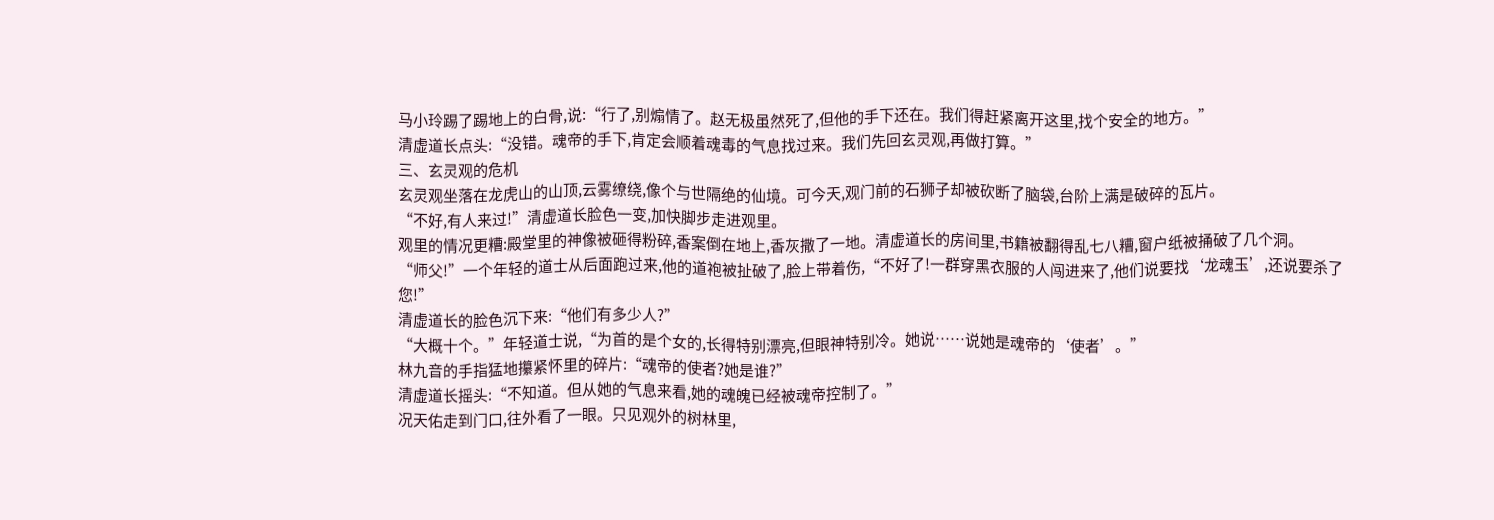马小玲踢了踢地上的白骨,说:“行了,别煽情了。赵无极虽然死了,但他的手下还在。我们得赶紧离开这里,找个安全的地方。”
清虚道长点头:“没错。魂帝的手下,肯定会顺着魂毒的气息找过来。我们先回玄灵观,再做打算。”
三、玄灵观的危机
玄灵观坐落在龙虎山的山顶,云雾缭绕,像个与世隔绝的仙境。可今天,观门前的石狮子却被砍断了脑袋,台阶上满是破碎的瓦片。
“不好,有人来过!”清虚道长脸色一变,加快脚步走进观里。
观里的情况更糟:殿堂里的神像被砸得粉碎,香案倒在地上,香灰撒了一地。清虚道长的房间里,书籍被翻得乱七八糟,窗户纸被捅破了几个洞。
“师父!”一个年轻的道士从后面跑过来,他的道袍被扯破了,脸上带着伤,“不好了!一群穿黑衣服的人闯进来了,他们说要找‘龙魂玉’,还说要杀了您!”
清虚道长的脸色沉下来:“他们有多少人?”
“大概十个。”年轻道士说,“为首的是个女的,长得特别漂亮,但眼神特别冷。她说……说她是魂帝的‘使者’。”
林九音的手指猛地攥紧怀里的碎片:“魂帝的使者?她是谁?”
清虚道长摇头:“不知道。但从她的气息来看,她的魂魄已经被魂帝控制了。”
况天佑走到门口,往外看了一眼。只见观外的树林里,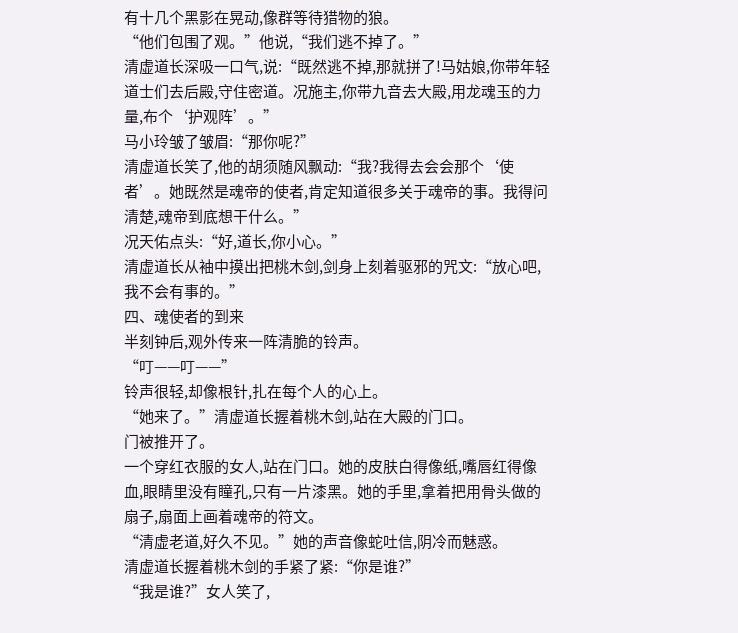有十几个黑影在晃动,像群等待猎物的狼。
“他们包围了观。”他说,“我们逃不掉了。”
清虚道长深吸一口气,说:“既然逃不掉,那就拼了!马姑娘,你带年轻道士们去后殿,守住密道。况施主,你带九音去大殿,用龙魂玉的力量,布个‘护观阵’。”
马小玲皱了皱眉:“那你呢?”
清虚道长笑了,他的胡须随风飘动:“我?我得去会会那个‘使者’。她既然是魂帝的使者,肯定知道很多关于魂帝的事。我得问清楚,魂帝到底想干什么。”
况天佑点头:“好,道长,你小心。”
清虚道长从袖中摸出把桃木剑,剑身上刻着驱邪的咒文:“放心吧,我不会有事的。”
四、魂使者的到来
半刻钟后,观外传来一阵清脆的铃声。
“叮——叮——”
铃声很轻,却像根针,扎在每个人的心上。
“她来了。”清虚道长握着桃木剑,站在大殿的门口。
门被推开了。
一个穿红衣服的女人,站在门口。她的皮肤白得像纸,嘴唇红得像血,眼睛里没有瞳孔,只有一片漆黑。她的手里,拿着把用骨头做的扇子,扇面上画着魂帝的符文。
“清虚老道,好久不见。”她的声音像蛇吐信,阴冷而魅惑。
清虚道长握着桃木剑的手紧了紧:“你是谁?”
“我是谁?”女人笑了,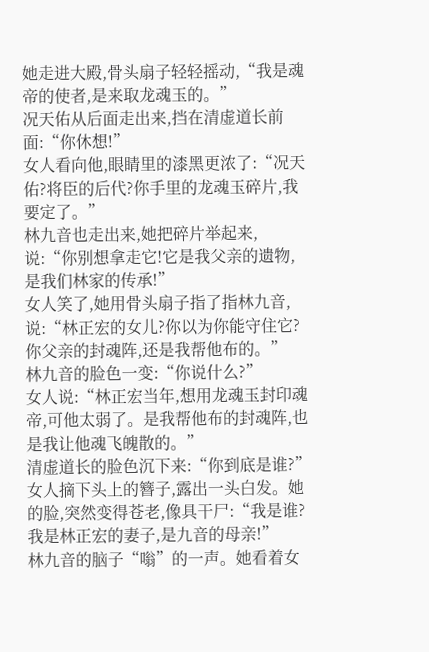她走进大殿,骨头扇子轻轻摇动,“我是魂帝的使者,是来取龙魂玉的。”
况天佑从后面走出来,挡在清虚道长前面:“你休想!”
女人看向他,眼睛里的漆黑更浓了:“况天佑?将臣的后代?你手里的龙魂玉碎片,我要定了。”
林九音也走出来,她把碎片举起来,说:“你别想拿走它!它是我父亲的遗物,是我们林家的传承!”
女人笑了,她用骨头扇子指了指林九音,说:“林正宏的女儿?你以为你能守住它?你父亲的封魂阵,还是我帮他布的。”
林九音的脸色一变:“你说什么?”
女人说:“林正宏当年,想用龙魂玉封印魂帝,可他太弱了。是我帮他布的封魂阵,也是我让他魂飞魄散的。”
清虚道长的脸色沉下来:“你到底是谁?”
女人摘下头上的簪子,露出一头白发。她的脸,突然变得苍老,像具干尸:“我是谁?我是林正宏的妻子,是九音的母亲!”
林九音的脑子“嗡”的一声。她看着女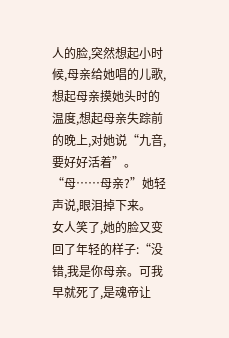人的脸,突然想起小时候,母亲给她唱的儿歌,想起母亲摸她头时的温度,想起母亲失踪前的晚上,对她说“九音,要好好活着”。
“母……母亲?”她轻声说,眼泪掉下来。
女人笑了,她的脸又变回了年轻的样子:“没错,我是你母亲。可我早就死了,是魂帝让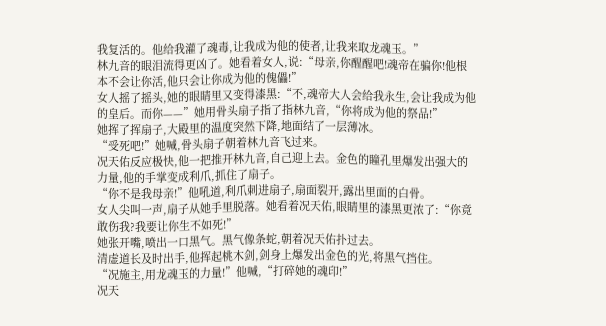我复活的。他给我灌了魂毒,让我成为他的使者,让我来取龙魂玉。”
林九音的眼泪流得更凶了。她看着女人,说:“母亲,你醒醒吧!魂帝在骗你!他根本不会让你活,他只会让你成为他的傀儡!”
女人摇了摇头,她的眼睛里又变得漆黑:“不,魂帝大人会给我永生,会让我成为他的皇后。而你——”她用骨头扇子指了指林九音,“你将成为他的祭品!”
她挥了挥扇子,大殿里的温度突然下降,地面结了一层薄冰。
“受死吧!”她喊,骨头扇子朝着林九音飞过来。
况天佑反应极快,他一把推开林九音,自己迎上去。金色的瞳孔里爆发出强大的力量,他的手掌变成利爪,抓住了扇子。
“你不是我母亲!”他吼道,利爪刺进扇子,扇面裂开,露出里面的白骨。
女人尖叫一声,扇子从她手里脱落。她看着况天佑,眼睛里的漆黑更浓了:“你竟敢伤我?我要让你生不如死!”
她张开嘴,喷出一口黑气。黑气像条蛇,朝着况天佑扑过去。
清虚道长及时出手,他挥起桃木剑,剑身上爆发出金色的光,将黑气挡住。
“况施主,用龙魂玉的力量!”他喊,“打碎她的魂印!”
况天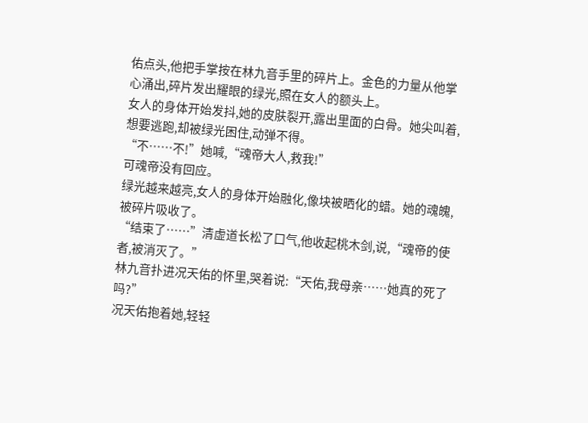佑点头,他把手掌按在林九音手里的碎片上。金色的力量从他掌心涌出,碎片发出耀眼的绿光,照在女人的额头上。
女人的身体开始发抖,她的皮肤裂开,露出里面的白骨。她尖叫着,想要逃跑,却被绿光困住,动弹不得。
“不……不!”她喊,“魂帝大人,救我!”
可魂帝没有回应。
绿光越来越亮,女人的身体开始融化,像块被晒化的蜡。她的魂魄,被碎片吸收了。
“结束了……”清虚道长松了口气,他收起桃木剑,说,“魂帝的使者,被消灭了。”
林九音扑进况天佑的怀里,哭着说:“天佑,我母亲……她真的死了吗?”
况天佑抱着她,轻轻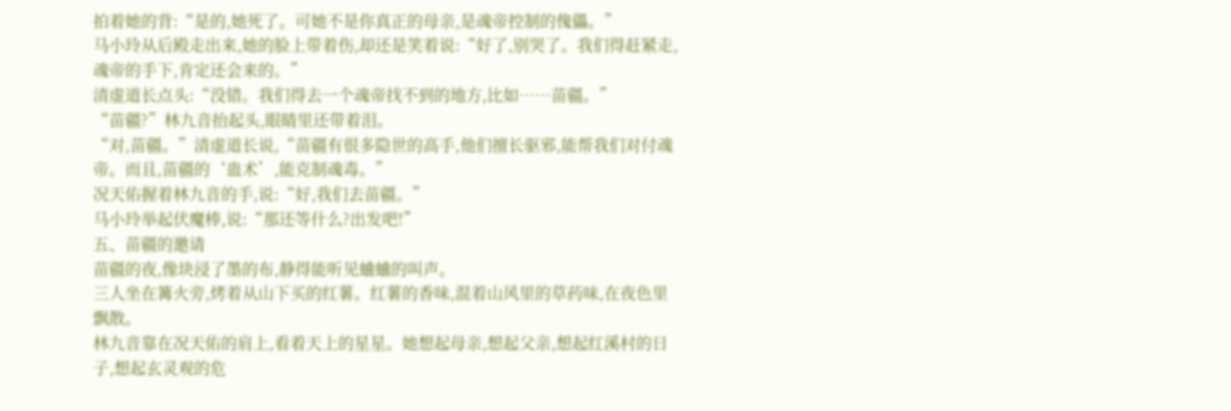拍着她的背:“是的,她死了。可她不是你真正的母亲,是魂帝控制的傀儡。”
马小玲从后殿走出来,她的脸上带着伤,却还是笑着说:“好了,别哭了。我们得赶紧走,魂帝的手下,肯定还会来的。”
清虚道长点头:“没错。我们得去一个魂帝找不到的地方,比如……苗疆。”
“苗疆?”林九音抬起头,眼睛里还带着泪。
“对,苗疆。”清虚道长说,“苗疆有很多隐世的高手,他们擅长驱邪,能帮我们对付魂帝。而且,苗疆的‘蛊术’,能克制魂毒。”
况天佑握着林九音的手,说:“好,我们去苗疆。”
马小玲举起伏魔棒,说:“那还等什么?出发吧!”
五、苗疆的邀请
苗疆的夜,像块浸了墨的布,静得能听见蛐蛐的叫声。
三人坐在篝火旁,烤着从山下买的红薯。红薯的香味,混着山风里的草药味,在夜色里飘散。
林九音靠在况天佑的肩上,看着天上的星星。她想起母亲,想起父亲,想起红溪村的日子,想起玄灵观的危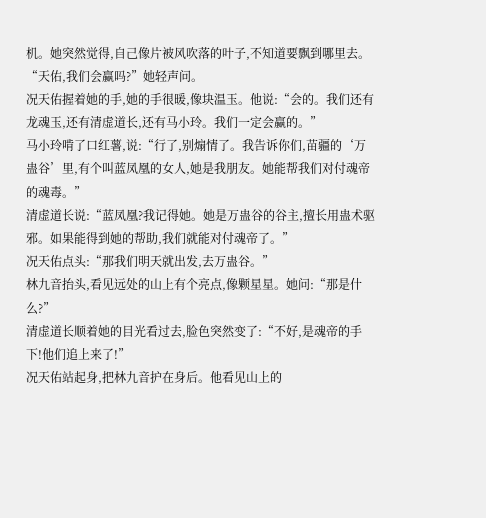机。她突然觉得,自己像片被风吹落的叶子,不知道要飘到哪里去。
“天佑,我们会赢吗?”她轻声问。
况天佑握着她的手,她的手很暖,像块温玉。他说:“会的。我们还有龙魂玉,还有清虚道长,还有马小玲。我们一定会赢的。”
马小玲啃了口红薯,说:“行了,别煽情了。我告诉你们,苗疆的‘万蛊谷’里,有个叫蓝凤凰的女人,她是我朋友。她能帮我们对付魂帝的魂毒。”
清虚道长说:“蓝凤凰?我记得她。她是万蛊谷的谷主,擅长用蛊术驱邪。如果能得到她的帮助,我们就能对付魂帝了。”
况天佑点头:“那我们明天就出发,去万蛊谷。”
林九音抬头,看见远处的山上有个亮点,像颗星星。她问:“那是什么?”
清虚道长顺着她的目光看过去,脸色突然变了:“不好,是魂帝的手下!他们追上来了!”
况天佑站起身,把林九音护在身后。他看见山上的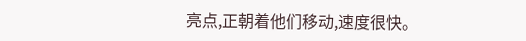亮点,正朝着他们移动,速度很快。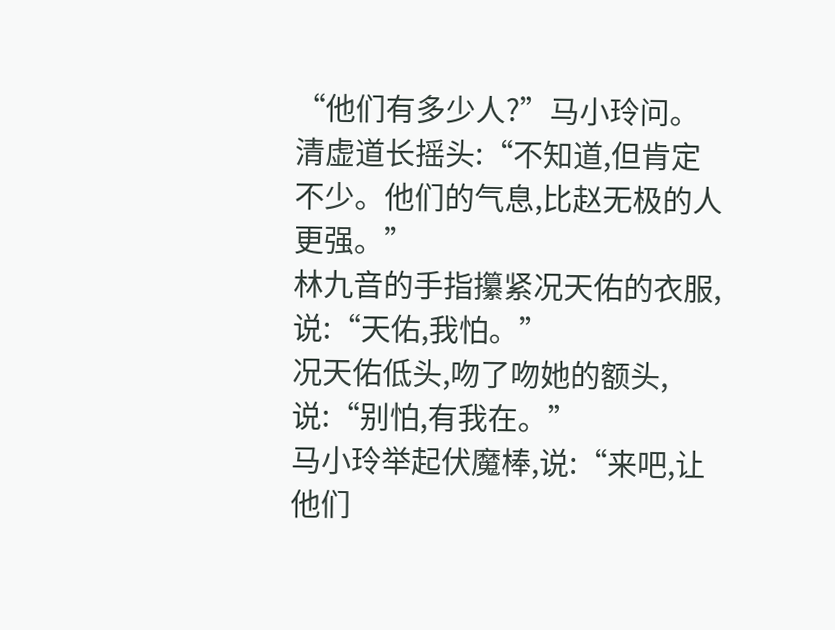“他们有多少人?”马小玲问。
清虚道长摇头:“不知道,但肯定不少。他们的气息,比赵无极的人更强。”
林九音的手指攥紧况天佑的衣服,说:“天佑,我怕。”
况天佑低头,吻了吻她的额头,说:“别怕,有我在。”
马小玲举起伏魔棒,说:“来吧,让他们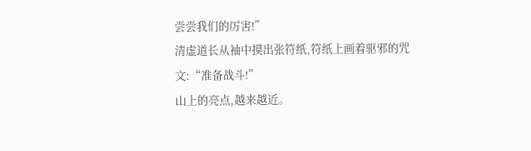尝尝我们的厉害!”
清虚道长从袖中摸出张符纸,符纸上画着驱邪的咒文:“准备战斗!”
山上的亮点,越来越近。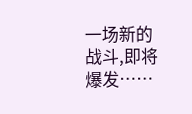一场新的战斗,即将爆发……